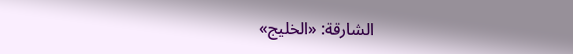الشارقة: «الخليج»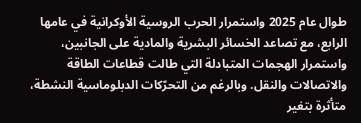طوال عام 2025 واستمرار الحرب الروسية الأوكرانية في عامها الرابع، مع تصاعد الخسائر البشرية والمادية على الجانبين، واستمرار الهجمات المتبادلة التي طالت قطاعات الطاقة والاتصالات والنقل. وبالرغم من التحرّكات الدبلوماسية النشطة، متأثرة بتغير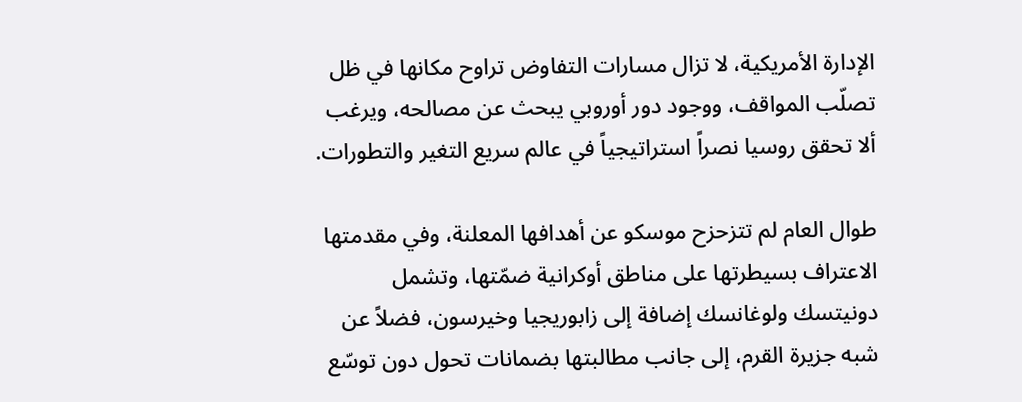الإدارة الأمريكية، لا تزال مسارات التفاوض تراوح مكانها في ظل تصلّب المواقف، ووجود دور أوروبي يبحث عن مصالحه، ويرغب ألا تحقق روسيا نصراً استراتيجياً في عالم سريع التغير والتطورات.

طوال العام لم تتزحزح موسكو عن أهدافها المعلنة، وفي مقدمتها الاعتراف بسيطرتها على مناطق أوكرانية ضمّتها، وتشمل دونيتسك ولوغانسك إضافة إلى زابوريجيا وخيرسون، فضلاً عن شبه جزيرة القرم، إلى جانب مطالبتها بضمانات تحول دون توسّع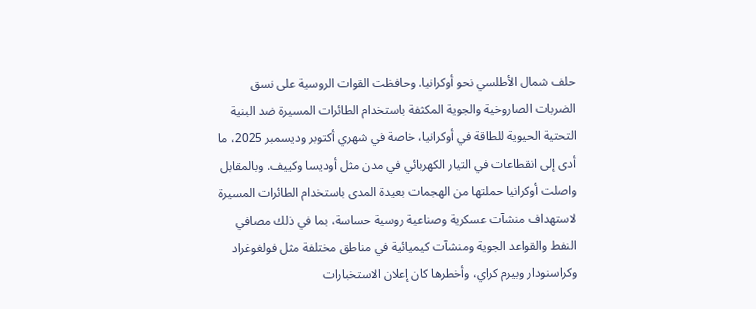حلف شمال الأطلسي نحو أوكرانيا. وحافظت القوات الروسية على نسق الضربات الصاروخية والجوية المكثفة باستخدام الطائرات المسيرة ضد البنية التحتية الحيوية للطاقة في أوكرانيا، خاصة في شهري أكتوبر وديسمبر 2025، ما أدى إلى انقطاعات في التيار الكهربائي في مدن مثل أوديسا وكييف. وبالمقابل واصلت أوكرانيا حملتها من الهجمات بعيدة المدى باستخدام الطائرات المسيرة لاستهداف منشآت عسكرية وصناعية روسية حساسة، بما في ذلك مصافي النفط والقواعد الجوية ومنشآت كيميائية في مناطق مختلفة مثل فولغوغراد وكراسنودار وبيرم كراي، وأخطرها كان إعلان الاستخبارات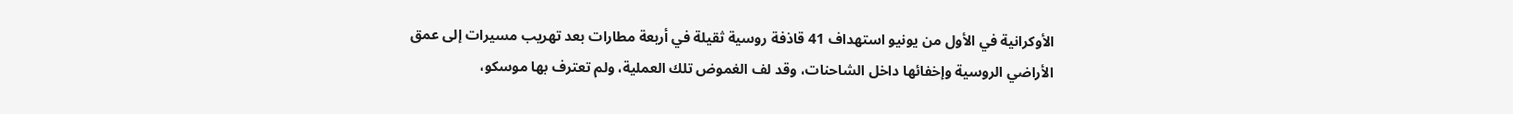الأوكرانية في الأول من يونيو استهداف 41 قاذفة روسية ثقيلة في أربعة مطارات بعد تهريب مسيرات إلى عمق الأراضي الروسية وإخفائها داخل الشاحنات، وقد لف الغموض تلك العملية، ولم تعترف بها موسكو،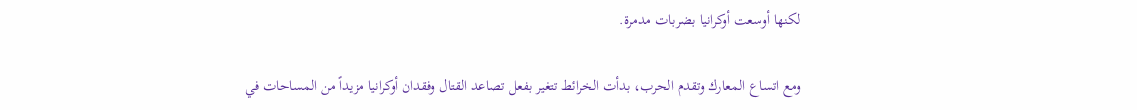لكنها أوسعت أوكرانيا بضربات مدمرة.

ومع اتساع المعارك وتقدم الحرب، بدأت الخرائط تتغير بفعل تصاعد القتال وفقدان أوكرانيا مزيداً من المساحات في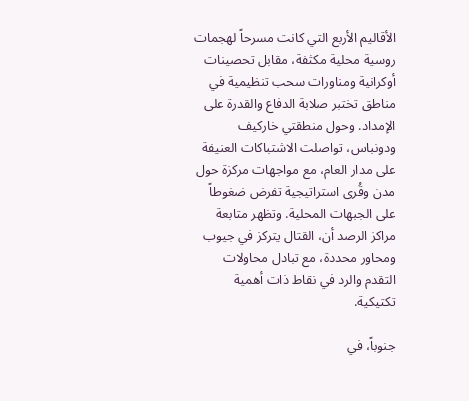الأقاليم الأربع التي كانت مسرحاً لهجمات روسية محلية مكثفة، مقابل تحصينات أوكرانية ومناورات سحب تنظيمية في مناطق تختبر صلابة الدفاع والقدرة على الإمداد. وحول منطقتي خاركيف ودونباس، تواصلت الاشتباكات العنيفة على مدار العام، مع مواجهات مركزة حول مدن وقُرى استراتيجية تفرض ضغوطاً على الجبهات المحلية. وتظهر متابعة مراكز الرصد أن، القتال يتركز في جيوب ومحاور محددة، مع تبادل محاولات التقدم والرد في نقاط ذات أهمية تكتيكية.

جنوباً، في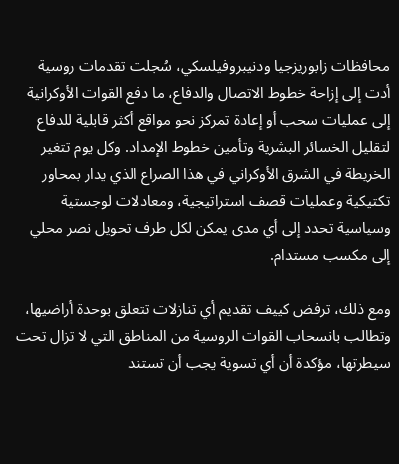محافظات زابوريزجيا ودنيبروفيلسكي، سُجلت تقدمات روسية أدت إلى إزاحة خطوط الاتصال والدفاع، ما دفع القوات الأوكرانية إلى عمليات سحب أو إعادة تمركز نحو مواقع أكثر قابلية للدفاع لتقليل الخسائر البشرية وتأمين خطوط الإمداد. وكل يوم تتغير الخريطة في الشرق الأوكراني في هذا الصراع الذي يدار بمحاور تكتيكية وعمليات قصف استراتيجية، ومعادلات لوجستية وسياسية تحدد إلى أي مدى يمكن لكل طرف تحويل نصر محلي إلى مكسب مستدام.

ومع ذلك، ترفض كييف تقديم أي تنازلات تتعلق بوحدة أراضيها، وتطالب بانسحاب القوات الروسية من المناطق التي لا تزال تحت سيطرتها، مؤكدة أن أي تسوية يجب أن تستند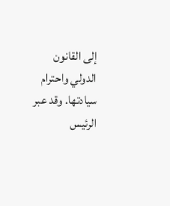إلى القانون الدولي واحترام سيادتها. وقد عبر الرئيس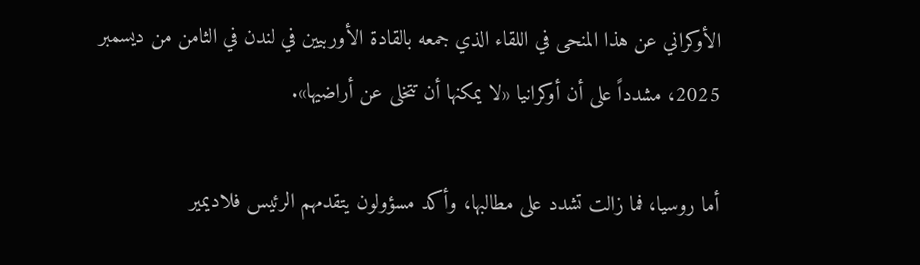الأوكراني عن هذا المنحى في اللقاء الذي جمعه بالقادة الأوربيين في لندن في الثامن من ديسمبر 2025، مشدداً على أن أوكرانيا «لا يمكنها أن تتخلى عن أراضيها».

أما روسيا، فما زالت تشدد على مطالبها، وأكد مسؤولون يتقدمهم الرئيس فلاديمير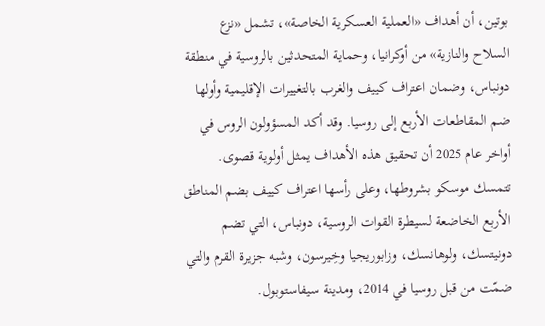بوتين، أن أهداف «العملية العسكرية الخاصة»، تشمل «نزع السلاح والنازية» من أوكرانيا، وحماية المتحدثين بالروسية في منطقة دونباس، وضمان اعتراف كييف والغرب بالتغييرات الإقليمية وأولها ضم المقاطعات الأربع إلى روسيا. وقد أكد المسؤولون الروس في أواخر عام 2025 أن تحقيق هذه الأهداف يمثل أولوية قصوى. تتمسك موسكو بشروطها، وعلى رأسها اعتراف كييف بضم المناطق الأربع الخاضعة لسيطرة القوات الروسية، دونباس، التي تضم دونيتسك، ولوهانسك، وزابوريجيا وخِيرسون، وشبه جزيرة القرم والتي ضمّت من قبل روسيا في 2014، ومدينة سيفاستوبول.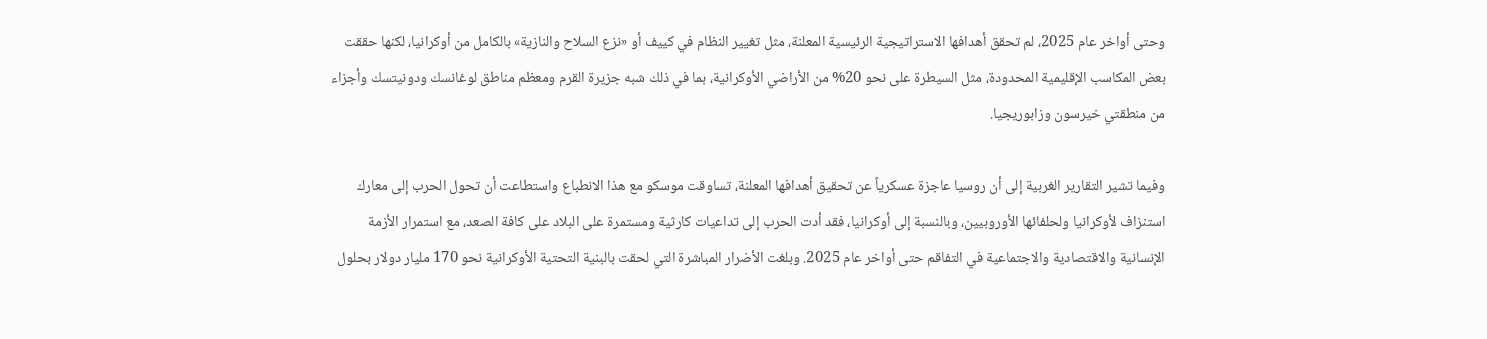وحتى أواخر عام 2025، لم تحقق أهدافها الاستراتيجية الرئيسية المعلنة، مثل تغيير النظام في كييف أو «نزع السلاح والنازية» بالكامل من أوكرانيا، لكنها حققت بعض المكاسب الإقليمية المحدودة، مثل السيطرة على نحو 20% من الأراضي الأوكرانية، بما في ذلك شبه جزيرة القرم ومعظم مناطق لوغانسك ودونيتسك وأجزاء من منطقتي خيرسون وزابوريجيا.

وفيما تشير التقارير الغربية إلى أن روسيا عاجزة عسكرياً عن تحقيق أهدافها المعلنة، تساوقت موسكو مع هذا الانطباع واستطاعت أن تحول الحرب إلى معارك استنزاف لأوكرانيا ولحلفائها الأوروبيين، وبالنسبة إلى أوكرانيا، فقد أدت الحرب إلى تداعيات كارثية ومستمرة على البلاد على كافة الصعد، مع استمرار الأزمة الإنسانية والاقتصادية والاجتماعية في التفاقم حتى أواخر عام 2025. وبلغت الأضرار المباشرة التي لحقت بالبنية التحتية الأوكرانية نحو 170 مليار دولار بحلول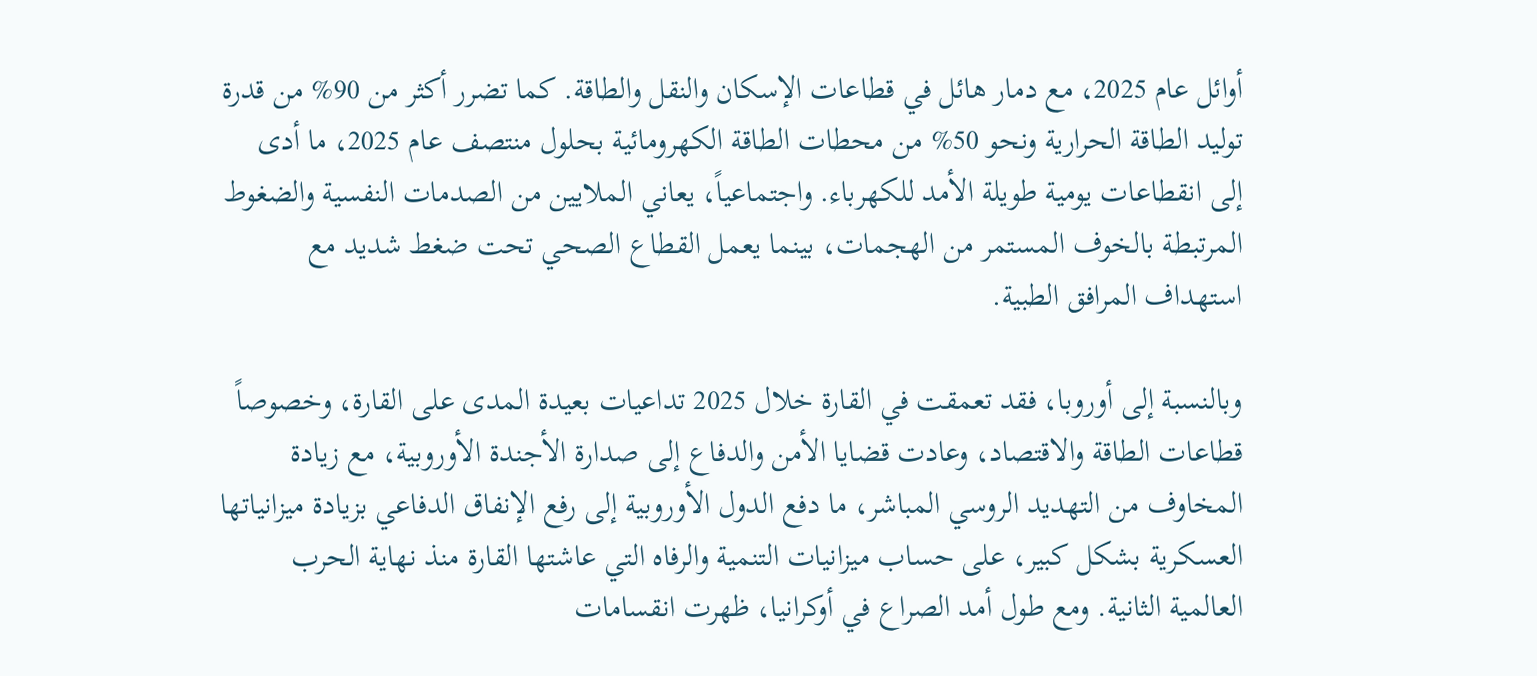أوائل عام 2025، مع دمار هائل في قطاعات الإسكان والنقل والطاقة. كما تضرر أكثر من 90% من قدرة توليد الطاقة الحرارية ونحو 50% من محطات الطاقة الكهرومائية بحلول منتصف عام 2025، ما أدى إلى انقطاعات يومية طويلة الأمد للكهرباء. واجتماعياً، يعاني الملايين من الصدمات النفسية والضغوط المرتبطة بالخوف المستمر من الهجمات، بينما يعمل القطاع الصحي تحت ضغط شديد مع استهداف المرافق الطبية.

وبالنسبة إلى أوروبا، فقد تعمقت في القارة خلال 2025 تداعيات بعيدة المدى على القارة، وخصوصاً قطاعات الطاقة والاقتصاد، وعادت قضايا الأمن والدفاع إلى صدارة الأجندة الأوروبية، مع زيادة المخاوف من التهديد الروسي المباشر، ما دفع الدول الأوروبية إلى رفع الإنفاق الدفاعي بزيادة ميزانياتها العسكرية بشكل كبير، على حساب ميزانيات التنمية والرفاه التي عاشتها القارة منذ نهاية الحرب العالمية الثانية. ومع طول أمد الصراع في أوكرانيا، ظهرت انقسامات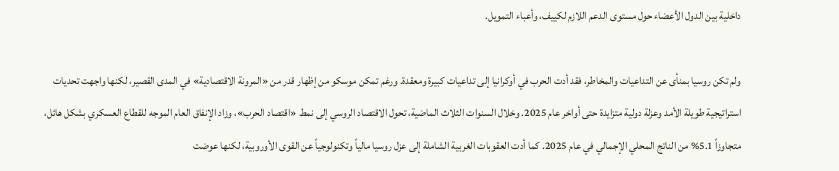داخلية بين الدول الأعضاء حول مستوى الدعم اللازم لكييف، وأعباء التمويل.

ولم تكن روسيا بمنأى عن التداعيات والمخاطر، فقد أدت الحرب في أوكرانيا إلى تداعيات كبيرة ومعقدة. ورغم تمكن موسكو من إظهار قدر من «المرونة الاقتصادية» في المدى القصير، لكنها واجهت تحديات استراتيجية طويلة الأمد وعزلة دولية متزايدة حتى أواخر عام 2025. وخلال السنوات الثلاث الماضية، تحول الاقتصاد الروسي إلى نمط «اقتصاد الحرب»، وزاد الإنفاق العام الموجه للقطاع العسكري بشكل هائل، متجاوزاً 5.1% من الناتج المحلي الإجمالي في عام 2025. كما أدت العقوبات الغربية الشاملة إلى عزل روسيا مالياً وتكنولوجياً عن القوى الأوروبية، لكنها عوضت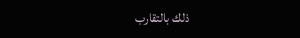ذلك بالتقارب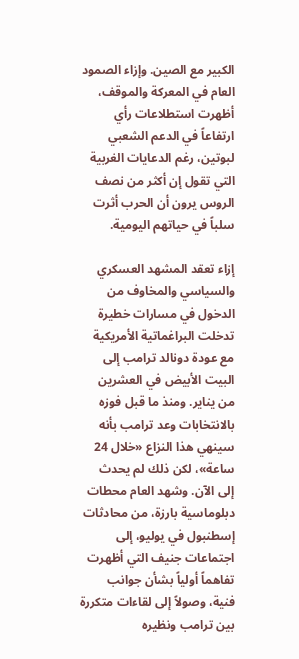الكبير مع الصين. وإزاء الصمود العام في المعركة والموقف، أظهرت استطلاعات رأي ارتفاعاً في الدعم الشعبي لبوتين، رغم الدعايات الغربية التي تقول إن أكثر من نصف الروس يرون أن الحرب أثرت سلباً في حياتهم اليومية.

إزاء تعقد المشهد العسكري والسياسي والمخاوف من الدخول في مسارات خطيرة تدخلت البراغماتية الأمريكية مع عودة دونالد ترامب إلى البيت الأبيض في العشرين من يناير. ومنذ ما قبل فوزه بالانتخابات وعد ترامب بأنه سينهي هذا النزاع «خلال 24 ساعة»، لكن ذلك لم يحدث إلى الآن. وشهد العام محطات دبلوماسية بارزة، من محادثات إسطنبول في يوليو، إلى اجتماعات جنيف التي أظهرت تفاهماً أولياً بشأن جوانب فنية، وصولاً إلى لقاءات متكررة بين ترامب ونظيره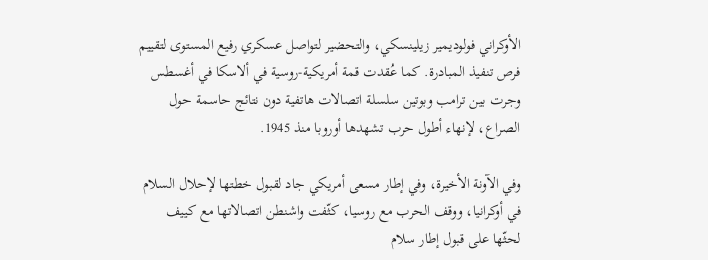الأوكراني فولوديمير زيلينسكي، والتحضير لتواصل عسكري رفيع المستوى لتقييم فرص تنفيذ المبادرة. كما عُقدت قمة أمريكية-روسية في ألاسكا في أغسطس وجرت بين ترامب وبوتين سلسلة اتصالات هاتفية دون نتائج حاسمة حول الصراع، لإنهاء أطول حرب تشهدها أوروبا منذ 1945.

وفي الآونة الأخيرة، وفي إطار مسعى أمريكي جاد لقبول خطتها لإحلال السلام في أوكرانيا، ووقف الحرب مع روسيا، كثّفت واشنطن اتصالاتها مع كييف لحثّها على قبول إطار سلام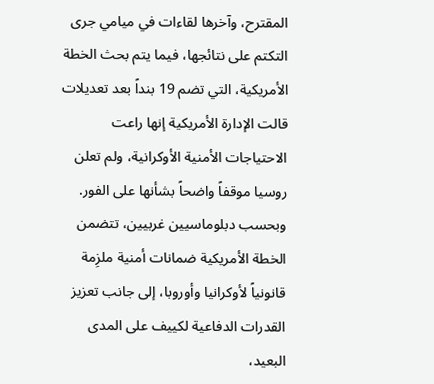المقترح، وآخرها لقاءات في ميامي جرى التكتم على نتائجها، فيما يتم بحث الخطة الأمريكية، التي تضم 19 بنداً بعد تعديلات قالت الإدارة الأمريكية إنها راعت الاحتياجات الأمنية الأوكرانية، ولم تعلن روسيا موقفاً واضحاً بشأنها على الفور. وبحسب دبلوماسيين غربيين، تتضمن الخطة الأمريكية ضمانات أمنية ملزِمة قانونياً لأوكرانيا وأوروبا، إلى جانب تعزيز القدرات الدفاعية لكييف على المدى البعيد،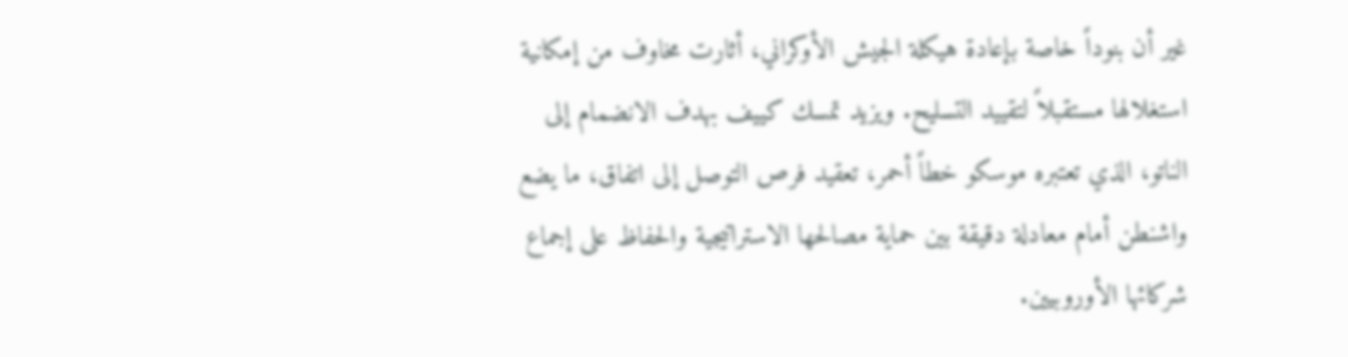غير أن بنوداً خاصة بإعادة هيكلة الجيش الأوكراني، أثارت مخاوف من إمكانية استغلالها مستقبلاً لتقييد التسليح. ويزيد تمسك كييف بهدف الانضمام إلى الناتو، الذي تعتبره موسكو خطاً أحمر، تعقيد فرص التوصل إلى اتفاق، ما يضع واشنطن أمام معادلة دقيقة بين حماية مصالحها الاستراتيجية والحفاظ على إجماع شركائها الأوروبيين.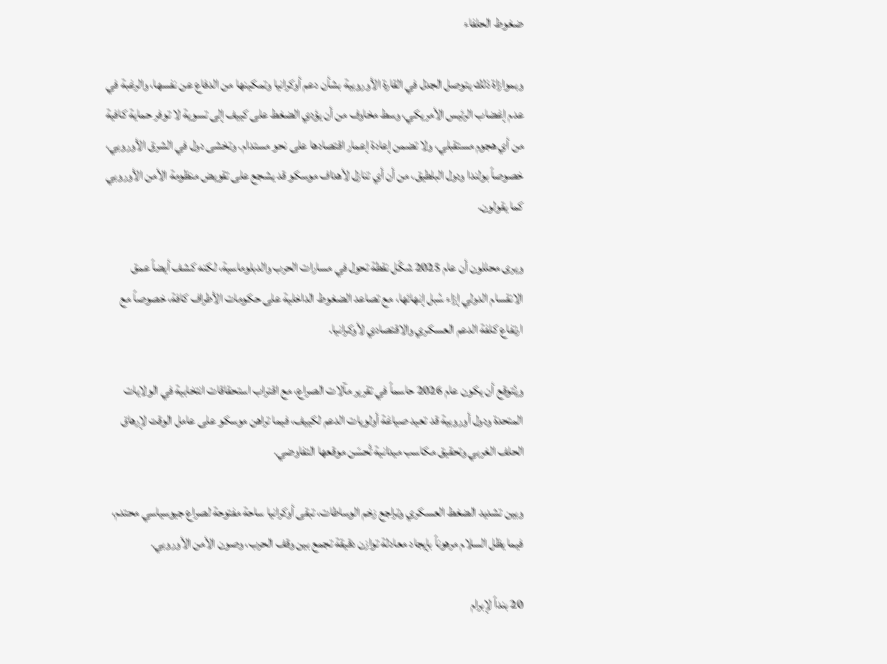ضغوط الحلفاء

وبموازاة ذلك يتوصل الجدل في القارة الأوروبية بشأن دعم أوكرانيا وتمكينها من الدفاع عن نفسها، والرغبة في عدم إغضاب الرئيس الأمريكي، وسط مخاوف من أن يؤدي الضغط على كييف إلى تسوية لا توفر حماية كافية من أي هجوم مستقبلي، ولا تضمن إعادة إعمار اقتصادها على نحو مستدام. وتخشى دول في الشرق الأوروبي، خصوصاً بولندا ودول البلطيق، من أن أي تنازل لأهداف موسكو قد يشجع على تقويض منظومة الأمن الأوروبي كما يقولون.

ويرى محللون أن عام 2025 شكّل نقطة تحول في مسارات الحرب والدبلوماسية، لكنه كشف أيضاً عمق الانقسام الدولي إزاء سُبل إنهائها، مع تصاعد الضغوط الداخلية على حكومات الأطراف كافة، خصوصاً مع ارتفاع كلفة الدعم العسكري والاقتصادي لأوكرانيا.

ويُتوقع أن يكون عام 2026 حاسماً في تقرير مآلات الصراع، مع اقتراب استحقاقات انتخابية في الولايات المتحدة ودول أوروبية قد تعيد صياغة أولويات الدعم لكييف، فيما تراهن موسكو على عامل الوقت لإرهاق الحلف الغربي وتحقيق مكاسب ميدانية تُحسّن موقعها التفاوضي.

وبين تشديد الضغط العسكري وتراجع زخم الوساطات، تبقى أوكرانيا ساحة مفتوحة لصراع جيوسياسي محتدم، فيما يظل السلام مرهوناً بإيجاد معادلة توازن دقيقة تجمع بين وقف الحرب، وصون الأمن الأوروبي.

20 بنداً لإبرام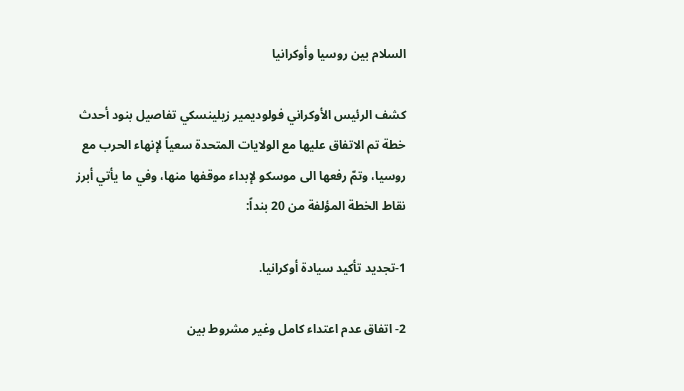السلام بين روسيا وأوكرانيا

كشف الرئيس الأوكراني فولوديمير زيلينسكي تفاصيل بنود أحدث خطة تم الاتفاق عليها مع الولايات المتحدة سعياً لإنهاء الحرب مع روسيا، وتمّ رفعها الى موسكو لإبداء موقفها منها، وفي ما يأتي أبرز نقاط الخطة المؤلفة من 20 بنداً:

1-تجديد تأكيد سيادة أوكرانيا.

2- اتفاق عدم اعتداء كامل وغير مشروط بين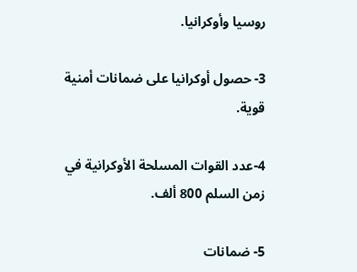روسيا وأوكرانيا.

3- حصول أوكرانيا على ضمانات أمنية قوية.

4-عدد القوات المسلحة الأوكرانية في زمن السلم 800 ألف.

5- ضمانات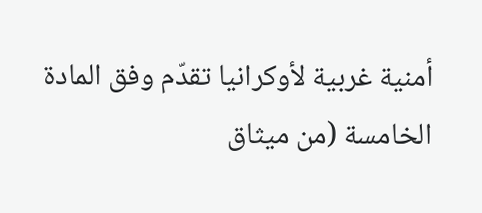أمنية غربية لأوكرانيا تقدّم وفق المادة الخامسة (من ميثاق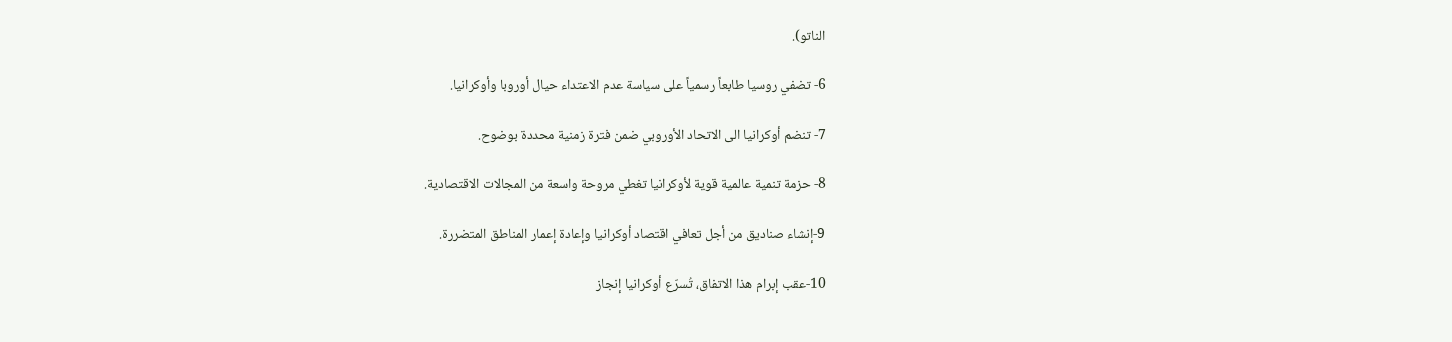الناتو).

6- تضفي روسيا طابعاً رسمياً على سياسة عدم الاعتداء حيال أوروبا وأوكرانيا.

7- تنضم أوكرانيا الى الاتحاد الأوروبي ضمن فترة زمنية محددة بوضوح.

8- حزمة تنمية عالمية قوية لأوكرانيا تغطي مروحة واسعة من المجالات الاقتصادية.

9-إنشاء صناديق من أجل تعافي اقتصاد أوكرانيا وإعادة إعمار المناطق المتضررة.

10-عقب إبرام هذا الاتفاق، تُسرّع أوكرانيا إنجاز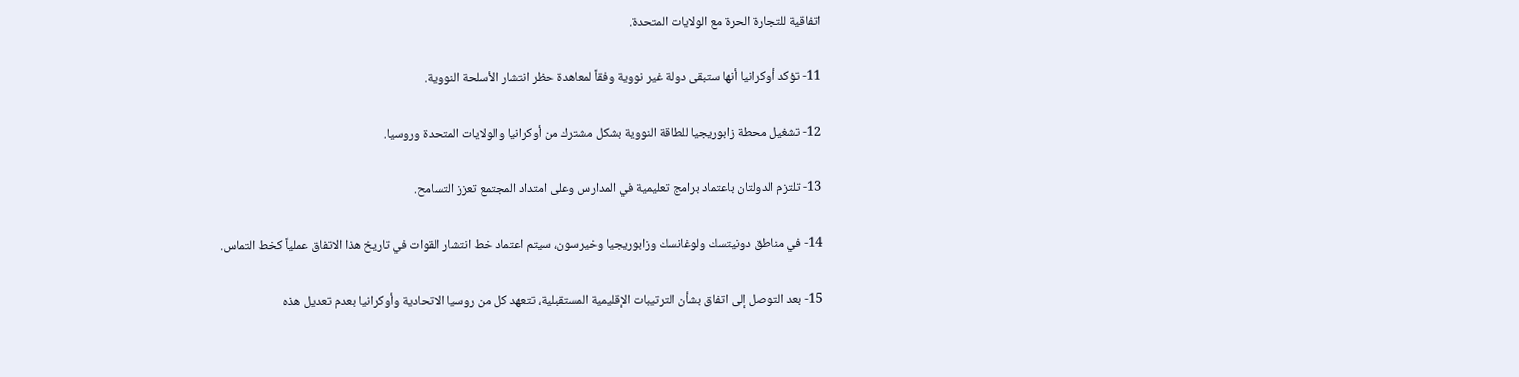اتفاقية للتجارة الحرة مع الولايات المتحدة.

11- تؤكد أوكرانيا أنها ستبقى دولة غير نووية وفقاً لمعاهدة حظر انتشار الأسلحة النووية.

12- تشغيل محطة زابوريجيا للطاقة النووية بشكل مشترك من أوكرانيا والولايات المتحدة وروسيا.

13- تلتزم الدولتان باعتماد برامج تعليمية في المدارس وعلى امتداد المجتمع تعزز التسامح.

14- في مناطق دونيتسك ولوغانسك وزابوريجيا وخيرسون، سيتم اعتماد خط انتشار القوات في تاريخ هذا الاتفاق عملياً كخط التماس.

15- بعد التوصل إلى اتفاق بشأن الترتيبات الإقليمية المستقبلية، تتعهد كل من روسيا الاتحادية وأوكرانيا بعدم تعديل هذه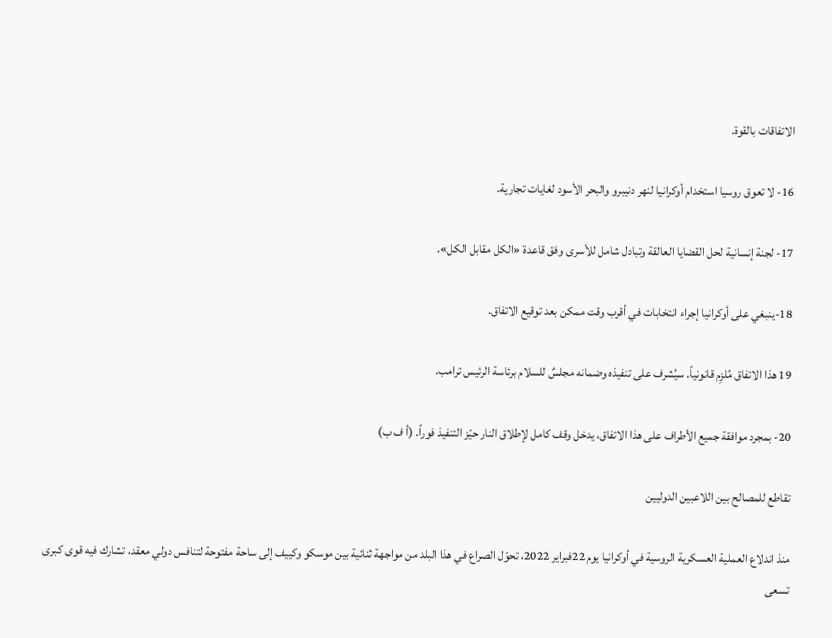الاتفاقات بالقوة.

16- لا تعوق روسيا استخدام أوكرانيا لنهر دنيبرو والبحر الأسود لغايات تجارية.

17- لجنة إنسانية لحل القضايا العالقة وتبادل شامل للأسرى وفق قاعدة «الكل مقابل الكل».

18-ينبغي على أوكرانيا إجراء انتخابات في أقرب وقت ممكن بعد توقيع الاتفاق.

19 هذا الاتفاق مُلزِم قانونياً. سيُشرف على تنفيذه وضمانه مجلسٌ للسلام برئاسة الرئيس ترامب.

20- بمجرد موافقة جميع الأطراف على هذا الاتفاق، يدخل وقف كامل لإطلاق النار حيّز التنفيذ فوراً. (أ ف ب)

تقاطع للمصالح بين اللاعبين الدوليين

منذ اندلاع العملية العسكرية الروسية في أوكرانيا يوم 22فبراير 2022، تحوّل الصراع في هذا البلد من مواجهة ثنائية بين موسكو وكييف إلى ساحة مفتوحة لتنافس دولي معقد، تشارك فيه قوى كبرى تسعى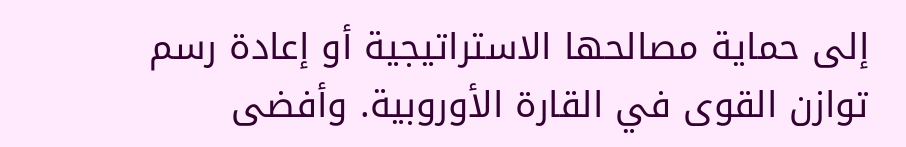إلى حماية مصالحها الاستراتيجية أو إعادة رسم توازن القوى في القارة الأوروبية. وأفضى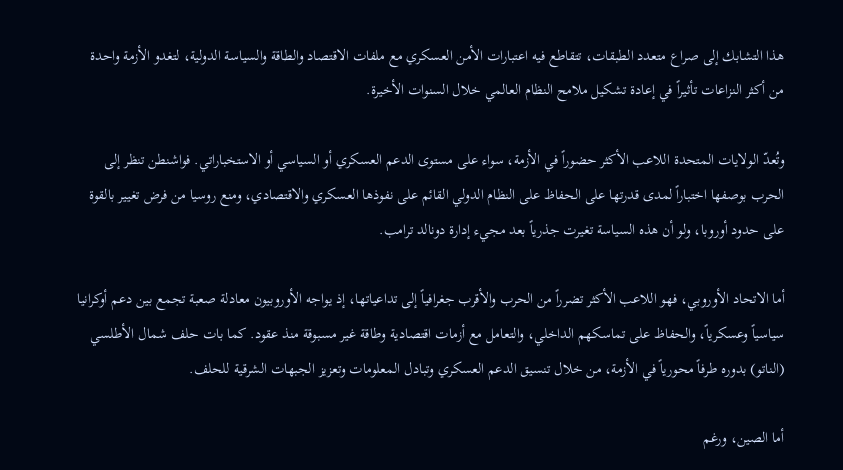هذا التشابك إلى صراع متعدد الطبقات، تتقاطع فيه اعتبارات الأمن العسكري مع ملفات الاقتصاد والطاقة والسياسة الدولية، لتغدو الأزمة واحدة من أكثر النزاعات تأثيراً في إعادة تشكيل ملامح النظام العالمي خلال السنوات الأخيرة.

وتُعدّ الولايات المتحدة اللاعب الأكثر حضوراً في الأزمة، سواء على مستوى الدعم العسكري أو السياسي أو الاستخباراتي. فواشنطن تنظر إلى الحرب بوصفها اختباراً لمدى قدرتها على الحفاظ على النظام الدولي القائم على نفوذها العسكري والاقتصادي، ومنع روسيا من فرض تغيير بالقوة على حدود أوروبا، ولو أن هذه السياسة تغيرت جذرياً بعد مجيء إدارة دونالد ترامب.

أما الاتحاد الأوروبي، فهو اللاعب الأكثر تضرراً من الحرب والأقرب جغرافياً إلى تداعياتها، إذ يواجه الأوروبيون معادلة صعبة تجمع بين دعم أوكرانيا سياسياً وعسكرياً، والحفاظ على تماسكهم الداخلي، والتعامل مع أزمات اقتصادية وطاقة غير مسبوقة منذ عقود. كما بات حلف شمال الأطلسي (الناتو) بدوره طرفاً محورياً في الأزمة، من خلال تنسيق الدعم العسكري وتبادل المعلومات وتعزيز الجبهات الشرقية للحلف.

أما الصين، ورغم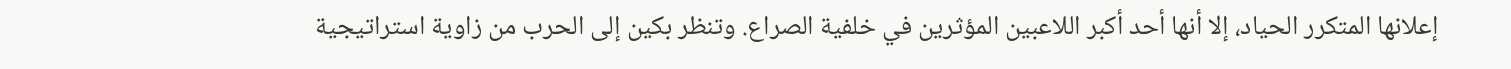إعلانها المتكرر الحياد، إلا أنها أحد أكبر اللاعبين المؤثرين في خلفية الصراع. وتنظر بكين إلى الحرب من زاوية استراتيجية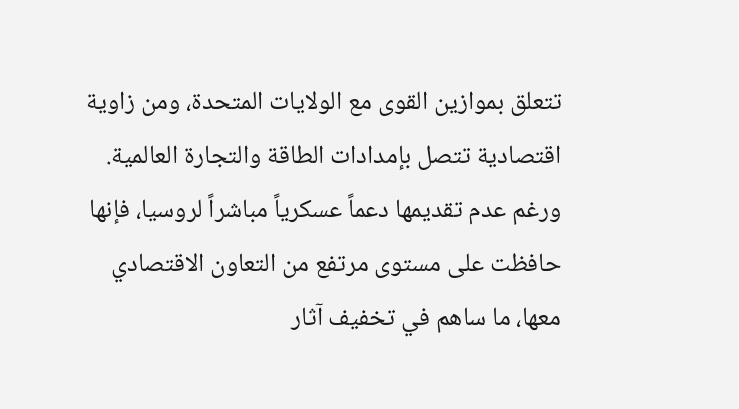تتعلق بموازين القوى مع الولايات المتحدة، ومن زاوية اقتصادية تتصل بإمدادات الطاقة والتجارة العالمية. ورغم عدم تقديمها دعماً عسكرياً مباشراً لروسيا، فإنها حافظت على مستوى مرتفع من التعاون الاقتصادي معها، ما ساهم في تخفيف آثار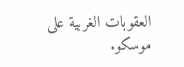العقوبات الغربية على موسكو.